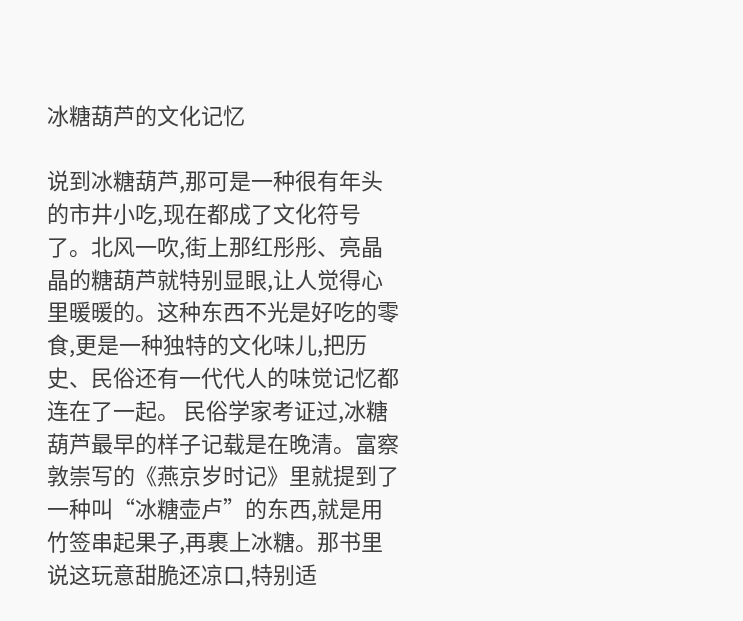冰糖葫芦的文化记忆

说到冰糖葫芦,那可是一种很有年头的市井小吃,现在都成了文化符号了。北风一吹,街上那红彤彤、亮晶晶的糖葫芦就特别显眼,让人觉得心里暖暖的。这种东西不光是好吃的零食,更是一种独特的文化味儿,把历史、民俗还有一代代人的味觉记忆都连在了一起。 民俗学家考证过,冰糖葫芦最早的样子记载是在晚清。富察敦崇写的《燕京岁时记》里就提到了一种叫“冰糖壶卢”的东西,就是用竹签串起果子,再裹上冰糖。那书里说这玩意甜脆还凉口,特别适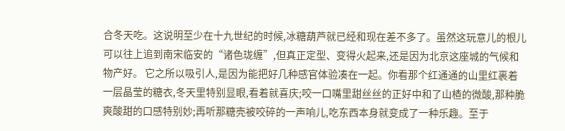合冬天吃。这说明至少在十九世纪的时候,冰糖葫芦就已经和现在差不多了。虽然这玩意儿的根儿可以往上追到南宋临安的“诸色珑缠”,但真正定型、变得火起来,还是因为北京这座城的气候和物产好。 它之所以吸引人,是因为能把好几种感官体验凑在一起。你看那个红通通的山里红裹着一层晶莹的糖衣,冬天里特别显眼,看着就喜庆;咬一口嘴里甜丝丝的正好中和了山楂的微酸,那种脆爽酸甜的口感特别妙;再听那糖壳被咬碎的一声响儿,吃东西本身就变成了一种乐趣。至于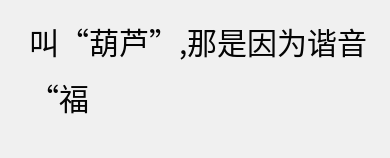叫“葫芦”,那是因为谐音“福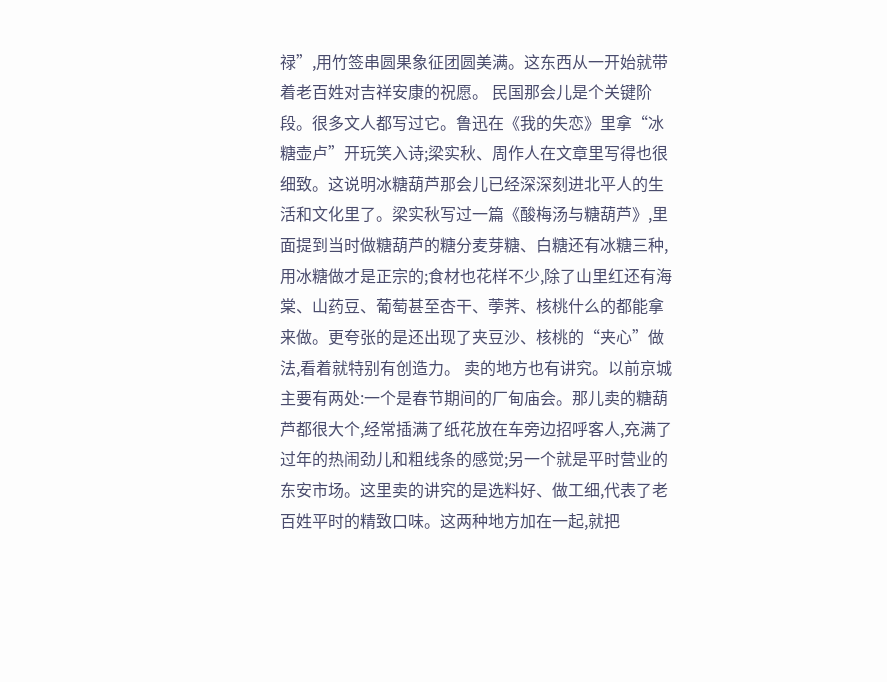禄”,用竹签串圆果象征团圆美满。这东西从一开始就带着老百姓对吉祥安康的祝愿。 民国那会儿是个关键阶段。很多文人都写过它。鲁迅在《我的失恋》里拿“冰糖壶卢”开玩笑入诗;梁实秋、周作人在文章里写得也很细致。这说明冰糖葫芦那会儿已经深深刻进北平人的生活和文化里了。梁实秋写过一篇《酸梅汤与糖葫芦》,里面提到当时做糖葫芦的糖分麦芽糖、白糖还有冰糖三种,用冰糖做才是正宗的;食材也花样不少,除了山里红还有海棠、山药豆、葡萄甚至杏干、荸荠、核桃什么的都能拿来做。更夸张的是还出现了夹豆沙、核桃的“夹心”做法,看着就特别有创造力。 卖的地方也有讲究。以前京城主要有两处:一个是春节期间的厂甸庙会。那儿卖的糖葫芦都很大个,经常插满了纸花放在车旁边招呼客人,充满了过年的热闹劲儿和粗线条的感觉;另一个就是平时营业的东安市场。这里卖的讲究的是选料好、做工细,代表了老百姓平时的精致口味。这两种地方加在一起,就把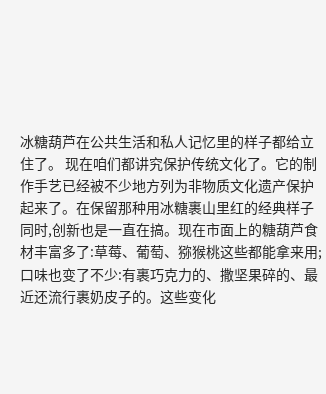冰糖葫芦在公共生活和私人记忆里的样子都给立住了。 现在咱们都讲究保护传统文化了。它的制作手艺已经被不少地方列为非物质文化遗产保护起来了。在保留那种用冰糖裹山里红的经典样子同时,创新也是一直在搞。现在市面上的糖葫芦食材丰富多了:草莓、葡萄、猕猴桃这些都能拿来用;口味也变了不少:有裹巧克力的、撒坚果碎的、最近还流行裹奶皮子的。这些变化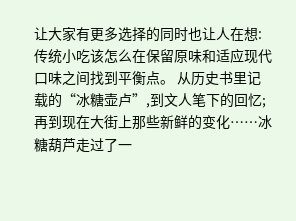让大家有更多选择的同时也让人在想:传统小吃该怎么在保留原味和适应现代口味之间找到平衡点。 从历史书里记载的“冰糖壶卢”,到文人笔下的回忆;再到现在大街上那些新鲜的变化……冰糖葫芦走过了一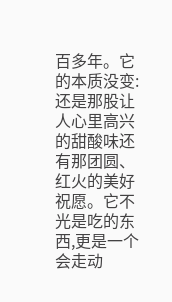百多年。它的本质没变:还是那股让人心里高兴的甜酸味还有那团圆、红火的美好祝愿。它不光是吃的东西,更是一个会走动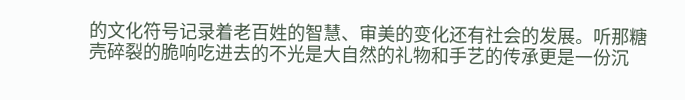的文化符号记录着老百姓的智慧、审美的变化还有社会的发展。听那糖壳碎裂的脆响吃进去的不光是大自然的礼物和手艺的传承更是一份沉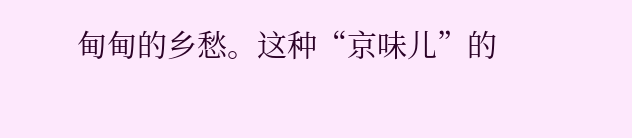甸甸的乡愁。这种“京味儿”的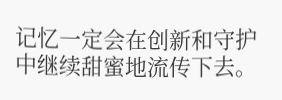记忆一定会在创新和守护中继续甜蜜地流传下去。